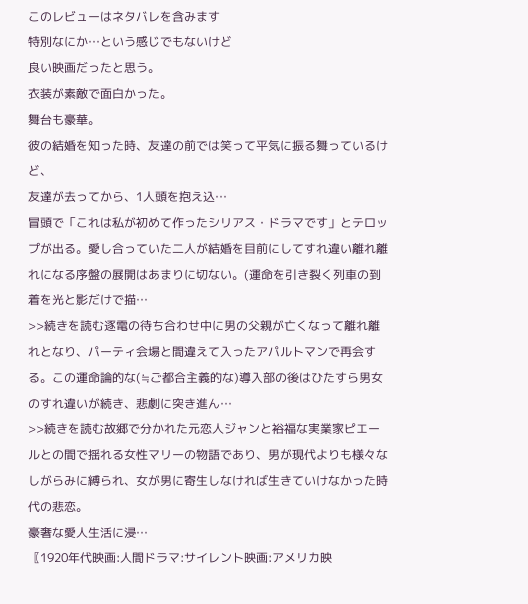このレビューはネタバレを含みます
特別なにか…という感じでもないけど
良い映画だったと思う。
衣装が素敵で面白かった。
舞台も豪華。
彼の結婚を知った時、友達の前では笑って平気に振る舞っているけど、
友達が去ってから、1人頭を抱え込…
冒頭で「これは私が初めて作ったシリアス・ドラマです」とテロップが出る。愛し合っていた二人が結婚を目前にしてすれ違い離れ離れになる序盤の展開はあまりに切ない。(運命を引き裂く列車の到着を光と影だけで描…
>>続きを読む逐電の待ち合わせ中に男の父親が亡くなって離れ離れとなり、パーティ会場と間違えて入ったアパルトマンで再会する。この運命論的な(≒ご都合主義的な)導入部の後はひたすら男女のすれ違いが続き、悲劇に突き進ん…
>>続きを読む故郷で分かれた元恋人ジャンと裕福な実業家ピエールとの間で揺れる女性マリーの物語であり、男が現代よりも様々なしがらみに縛られ、女が男に寄生しなければ生きていけなかった時代の悲恋。
豪奢な愛人生活に浸…
〖1920年代映画:人間ドラマ:サイレント映画:アメリカ映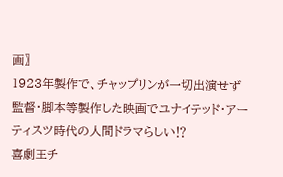画〗
1923年製作で、チャップリンが一切出演せず監督・脚本等製作した映画でユナイテッド・アーティスツ時代の人間ドラマらしい⁉
喜劇王チ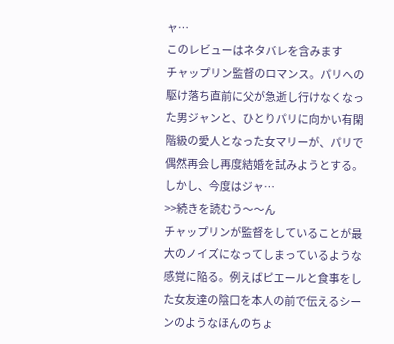ャ…
このレビューはネタバレを含みます
チャップリン監督のロマンス。パリへの駆け落ち直前に父が急逝し行けなくなった男ジャンと、ひとりパリに向かい有閑階級の愛人となった女マリーが、パリで偶然再会し再度結婚を試みようとする。しかし、今度はジャ…
>>続きを読むう〜〜ん
チャップリンが監督をしていることが最大のノイズになってしまっているような感覚に陥る。例えばピエールと食事をした女友達の陰口を本人の前で伝えるシーンのようなほんのちょ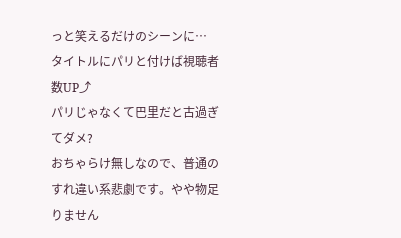っと笑えるだけのシーンに…
タイトルにパリと付けば視聴者数UP⤴
パリじゃなくて巴里だと古過ぎてダメ?
おちゃらけ無しなので、普通のすれ違い系悲劇です。やや物足りません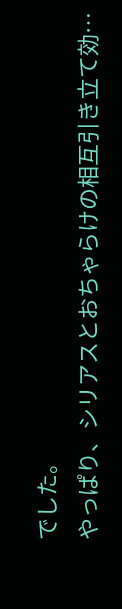でした。
やっぱり、シリアスとおちゃらけの相互引き立て効…